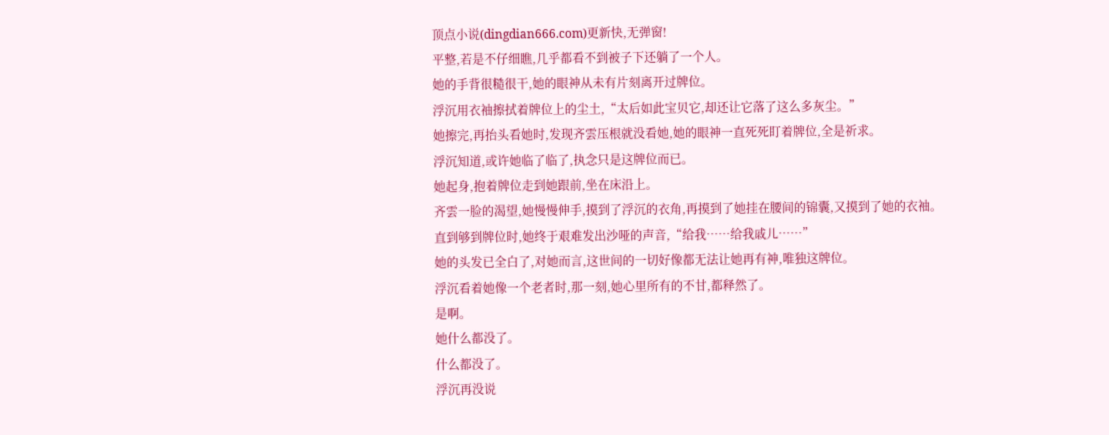顶点小说(dingdian666.com)更新快,无弹窗!
平整,若是不仔细瞧,几乎都看不到被子下还躺了一个人。
她的手背很糙很干,她的眼神从未有片刻离开过牌位。
浮沉用衣袖擦拭着牌位上的尘土,“太后如此宝贝它,却还让它落了这么多灰尘。”
她擦完,再抬头看她时,发现齐雲压根就没看她,她的眼神一直死死盯着牌位,全是祈求。
浮沉知道,或许她临了临了,执念只是这牌位而已。
她起身,抱着牌位走到她跟前,坐在床沿上。
齐雲一脸的渴望,她慢慢伸手,摸到了浮沉的衣角,再摸到了她挂在腰间的锦囊,又摸到了她的衣袖。
直到够到牌位时,她终于艰难发出沙哑的声音,“给我……给我戚儿……”
她的头发已全白了,对她而言,这世间的一切好像都无法让她再有神,唯独这牌位。
浮沉看着她像一个老者时,那一刻,她心里所有的不甘,都释然了。
是啊。
她什么都没了。
什么都没了。
浮沉再没说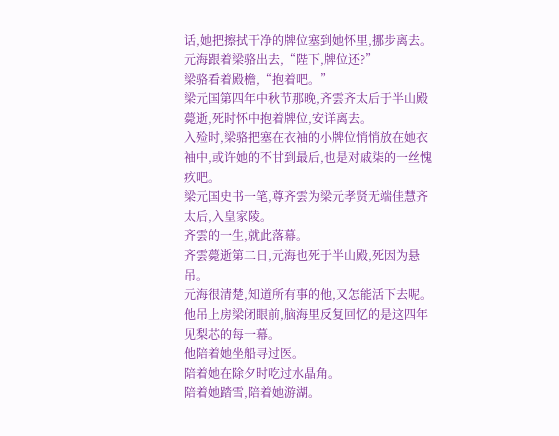话,她把擦拭干净的牌位塞到她怀里,挪步离去。
元海跟着梁骆出去,“陛下,牌位还?”
梁骆看着殿檐,“抱着吧。”
梁元国第四年中秋节那晚,齐雲齐太后于半山殿薨逝,死时怀中抱着牌位,安详离去。
入殓时,梁骆把塞在衣袖的小牌位悄悄放在她衣袖中,或许她的不甘到最后,也是对戚柒的一丝愧疚吧。
梁元国史书一笔,尊齐雲为梁元孝贤无端佳慧齐太后,入皇家陵。
齐雲的一生,就此落幕。
齐雲薨逝第二日,元海也死于半山殿,死因为悬吊。
元海很清楚,知道所有事的他,又怎能活下去呢。他吊上房梁闭眼前,脑海里反复回忆的是这四年见梨芯的每一幕。
他陪着她坐船寻过医。
陪着她在除夕时吃过水晶角。
陪着她踏雪,陪着她游湖。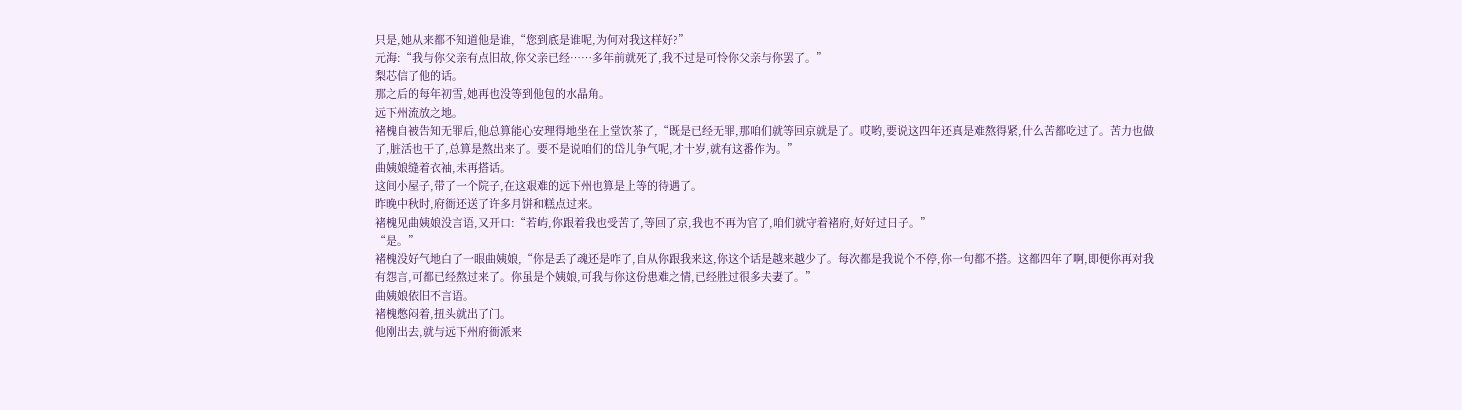只是,她从来都不知道他是谁,“您到底是谁呢,为何对我这样好?”
元海:“我与你父亲有点旧故,你父亲已经……多年前就死了,我不过是可怜你父亲与你罢了。”
梨芯信了他的话。
那之后的每年初雪,她再也没等到他包的水晶角。
远下州流放之地。
褚槐自被告知无罪后,他总算能心安理得地坐在上堂饮茶了,“既是已经无罪,那咱们就等回京就是了。哎哟,要说这四年还真是难熬得紧,什么苦都吃过了。苦力也做了,脏活也干了,总算是熬出来了。要不是说咱们的岱儿争气呢,才十岁,就有这番作为。”
曲姨娘缝着衣袖,未再搭话。
这间小屋子,带了一个院子,在这艰难的远下州也算是上等的待遇了。
昨晚中秋时,府衙还送了许多月饼和糕点过来。
褚槐见曲姨娘没言语,又开口:“若屿,你跟着我也受苦了,等回了京,我也不再为官了,咱们就守着褚府,好好过日子。”
“是。”
褚槐没好气地白了一眼曲姨娘,“你是丢了魂还是咋了,自从你跟我来这,你这个话是越来越少了。每次都是我说个不停,你一句都不搭。这都四年了啊,即便你再对我有怨言,可都已经熬过来了。你虽是个姨娘,可我与你这份患难之情,已经胜过很多夫妻了。”
曲姨娘依旧不言语。
褚槐憋闷着,扭头就出了门。
他刚出去,就与远下州府衙派来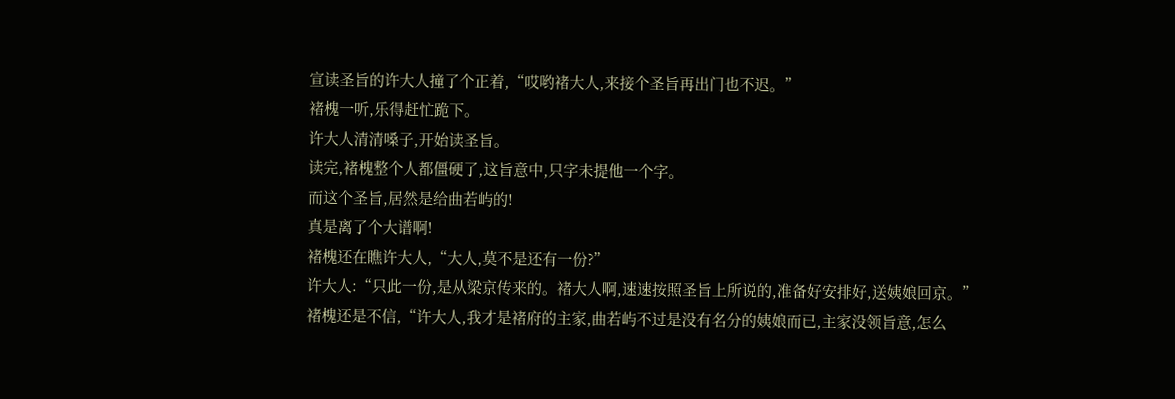宣读圣旨的许大人撞了个正着,“哎哟褚大人,来接个圣旨再出门也不迟。”
褚槐一听,乐得赶忙跪下。
许大人清清嗓子,开始读圣旨。
读完,褚槐整个人都僵硬了,这旨意中,只字未提他一个字。
而这个圣旨,居然是给曲若屿的!
真是离了个大谱啊!
褚槐还在瞧许大人,“大人,莫不是还有一份?”
许大人:“只此一份,是从梁京传来的。褚大人啊,速速按照圣旨上所说的,准备好安排好,送姨娘回京。”
褚槐还是不信,“许大人,我才是褚府的主家,曲若屿不过是没有名分的姨娘而已,主家没领旨意,怎么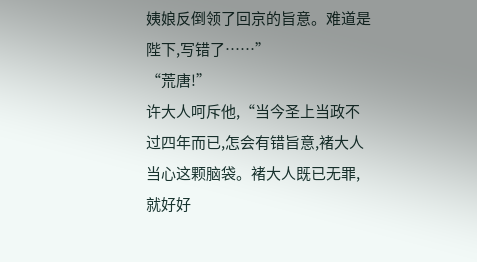姨娘反倒领了回京的旨意。难道是陛下,写错了……”
“荒唐!”
许大人呵斥他,“当今圣上当政不过四年而已,怎会有错旨意,褚大人当心这颗脑袋。褚大人既已无罪,就好好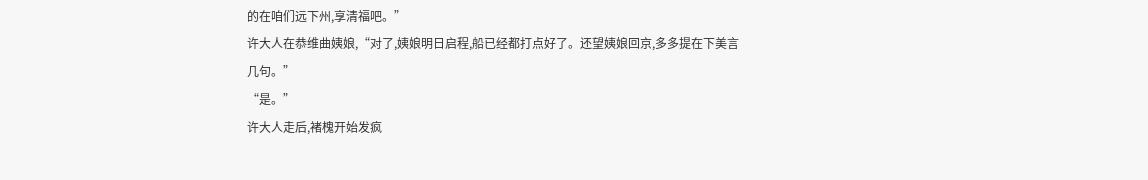的在咱们远下州,享清福吧。”
许大人在恭维曲姨娘,“对了,姨娘明日启程,船已经都打点好了。还望姨娘回京,多多提在下美言几句。”
“是。”
许大人走后,褚槐开始发疯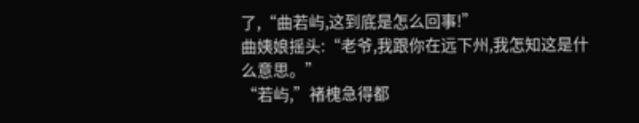了,“曲若屿,这到底是怎么回事!”
曲姨娘摇头:“老爷,我跟你在远下州,我怎知这是什么意思。”
“若屿,”褚槐急得都